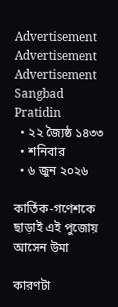Advertisement
Advertisement
Advertisement
Sangbad Pratidin
  • ২২ জ্যৈষ্ঠ ১৪৩৩
  • শনিবার
  • ৬ জুন ২০২৬

কার্তিক-গণেশকে ছাড়াই এই পুজোয় আসেন উমা

কারণটা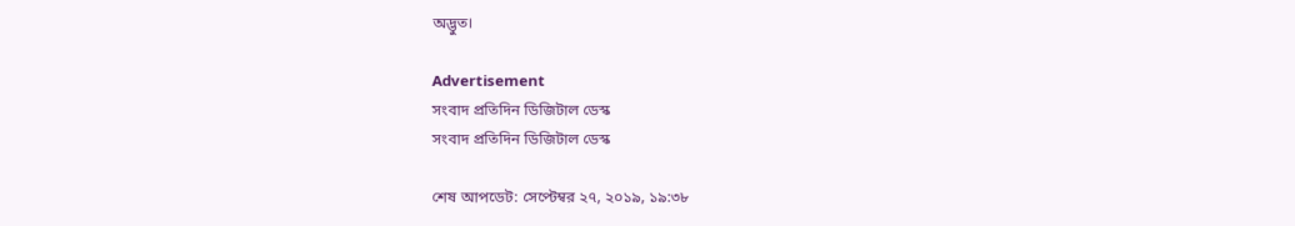অদ্ভুত।

Advertisement
সংবাদ প্রতিদিন ডিজিটাল ডেস্ক
সংবাদ প্রতিদিন ডিজিটাল ডেস্ক

শেষ আপডেট: সেপ্টেম্বর ২৭, ২০১৯, ১৯:৩৮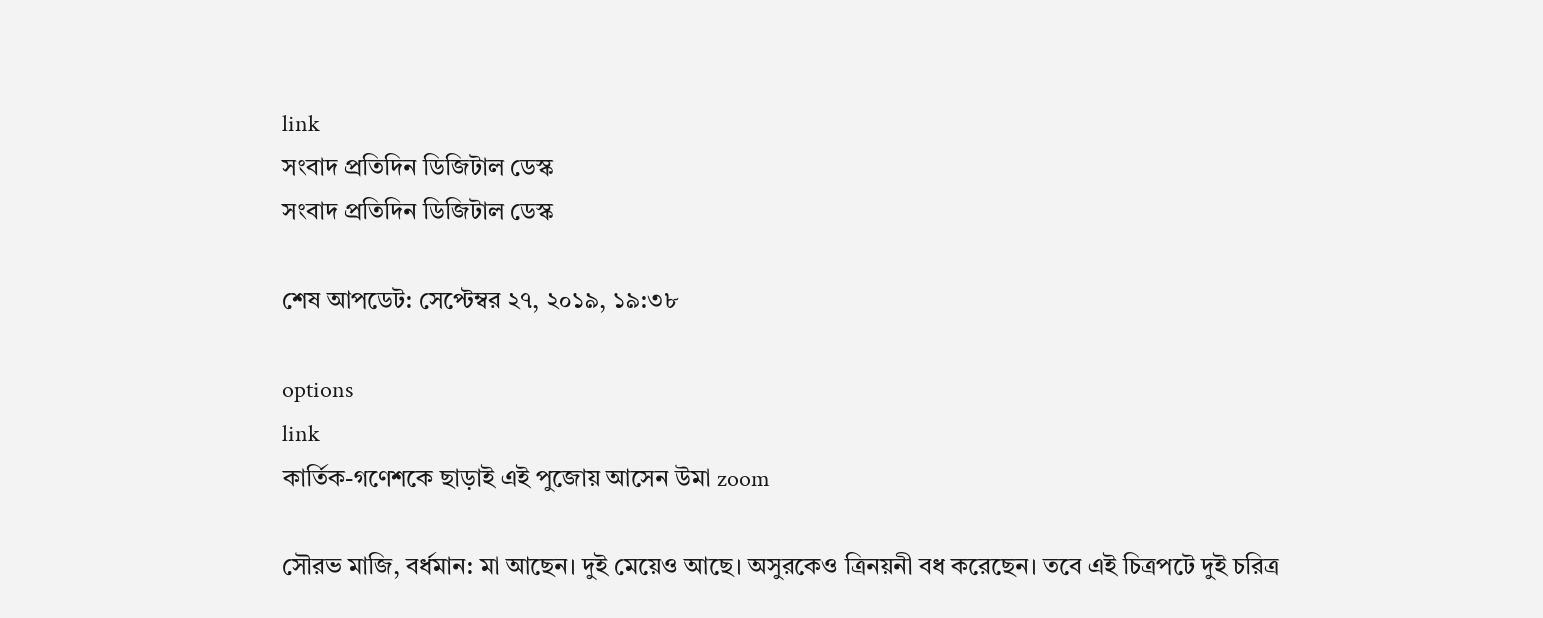link
সংবাদ প্রতিদিন ডিজিটাল ডেস্ক
সংবাদ প্রতিদিন ডিজিটাল ডেস্ক

শেষ আপডেট: সেপ্টেম্বর ২৭, ২০১৯, ১৯:৩৮

options
link
কার্তিক-গণেশকে ছাড়াই এই পুজোয় আসেন উমা zoom

সৌরভ মাজি, বর্ধমান: মা আছেন। দুই মেয়েও আছে। অসুরকেও ত্রিনয়নী বধ করেছেন। তবে এই চিত্রপটে দুই চরিত্র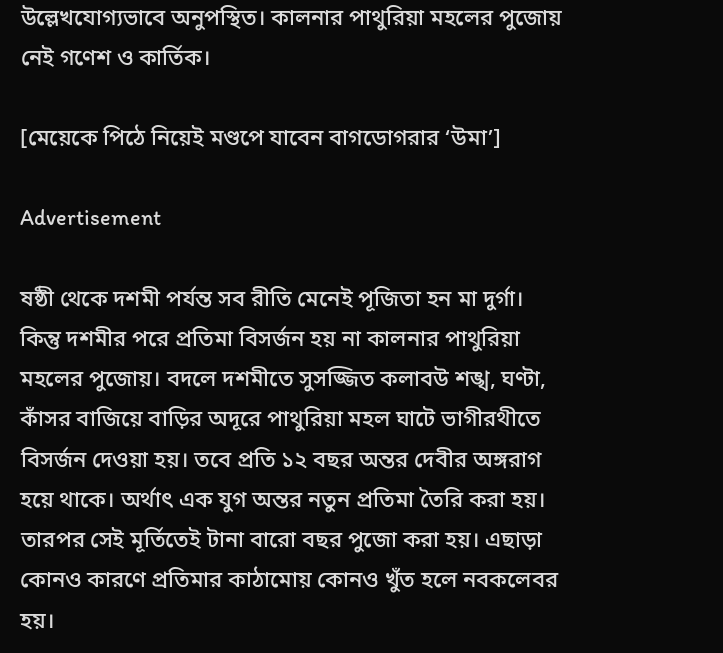উল্লেখযোগ্যভাবে অনুপস্থিত। কালনার পাথুরিয়া মহলের পুজোয় নেই গণেশ ও কার্তিক।

[মেয়েকে পিঠে নিয়েই মণ্ডপে যাবেন বাগডোগরার ‘উমা’]

Advertisement

ষষ্ঠী থেকে দশমী পর্যন্ত সব রীতি মেনেই পূজিতা হন মা দুর্গা। কিন্তু দশমীর পরে প্রতিমা বিসর্জন হয় না কালনার পাথুরিয়া মহলের পুজোয়। বদলে দশমীতে সুসজ্জিত কলাবউ শঙ্খ, ঘণ্টা, কাঁসর বাজিয়ে বাড়ির অদূরে পাথুরিয়া মহল ঘাটে ভাগীরথীতে বিসর্জন দেওয়া হয়। তবে প্রতি ১২ বছর অন্তর দেবীর অঙ্গরাগ হয়ে থাকে। অর্থাৎ এক যুগ অন্তর নতুন প্রতিমা তৈরি করা হয়। তারপর সেই মূর্তিতেই টানা বারো বছর পুজো করা হয়। এছাড়া কোনও কারণে প্রতিমার কাঠামোয় কোনও খুঁত হলে নবকলেবর হয়।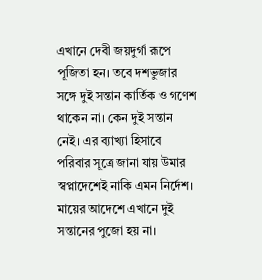এখানে দেবী জয়দুর্গা রূপে পূজিতা হন। তবে দশভুজার সঙ্গে দুই সন্তান কার্তিক ও গণেশ থাকেন না। কেন দুই সন্তান নেই। এর ব্যাখ্যা হিসাবে পরিবার সূত্রে জানা যায় উমার স্বপ্নাদেশেই নাকি এমন নির্দেশ। মায়ের আদেশে এখানে দুই সন্তানের পুজো হয় না।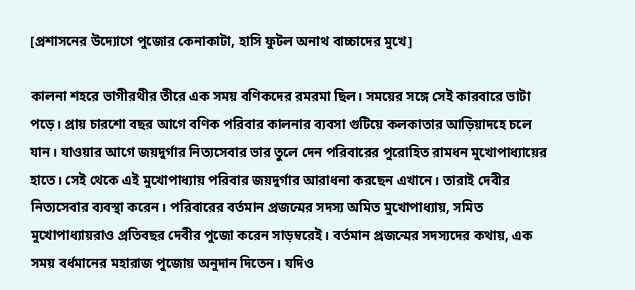[প্রশাসনের উদ্যোগে পুজোর কেনাকাটা, হাসি ফুটল অনাথ বাচ্চাদের মুখে]

কালনা শহরে ভাগীরথীর তীরে এক সময় বণিকদের রমরমা ছিল। সময়ের সঙ্গে সেই কারবারে ভাটা পড়ে। প্রায় চারশো বছর আগে বণিক পরিবার কালনার ব্যবসা গুটিয়ে কলকাতার আড়িয়াদহে চলে যান। যাওয়ার আগে জয়দুর্গার নিত্যসেবার ভার তুলে দেন পরিবারের পুরোহিত রামধন মুখোপাধ্যায়ের হাতে। সেই থেকে এই মুখোপাধ্যায় পরিবার জয়দুর্গার আরাধনা করছেন এখানে। তারাই দেবীর নিত্যসেবার ব্যবস্থা করেন। পরিবারের বর্তমান প্রজন্মের সদস্য অমিত মুখোপাধ্যায়, সমিত মুখোপাধ্যায়রাও প্রতিবছর দেবীর পুজো করেন সাড়ম্বরেই। বর্তমান প্রজন্মের সদস্যদের কথায়, এক সময় বর্ধমানের মহারাজ পুজোয় অনুদান দিতেন। যদিও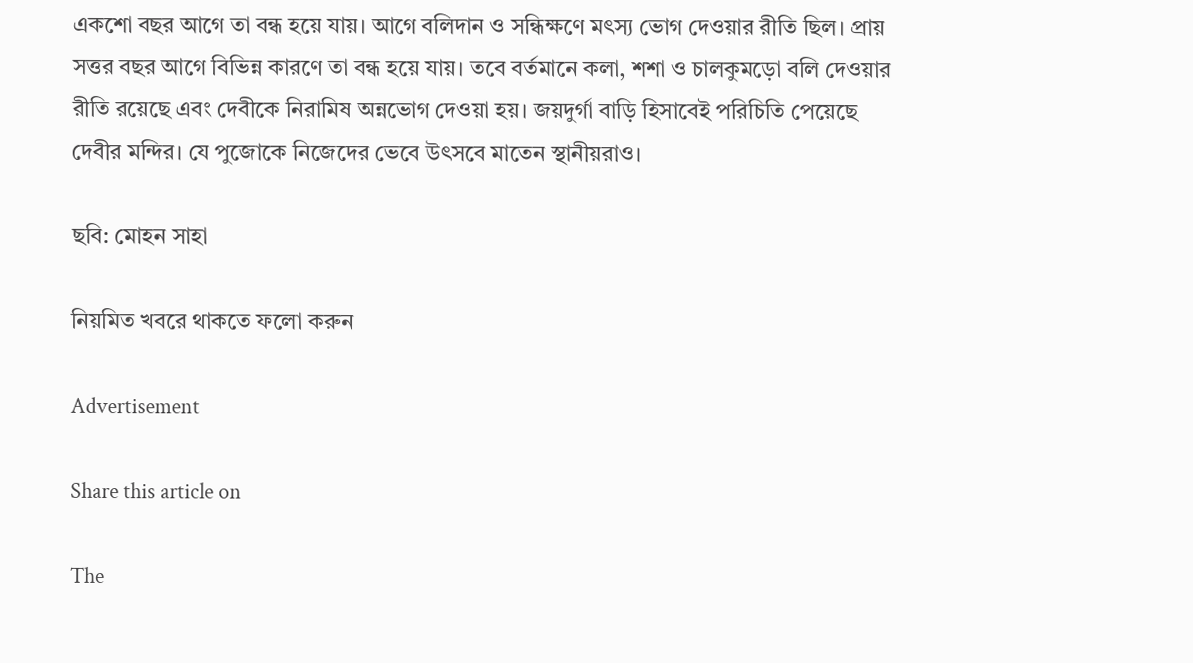একশো বছর আগে তা বন্ধ হয়ে যায়। আগে বলিদান ও সন্ধিক্ষণে মৎস্য ভোগ দেওয়ার রীতি ছিল। প্রায় সত্তর বছর আগে বিভিন্ন কারণে তা বন্ধ হয়ে যায়। তবে বর্তমানে কলা, শশা ও চালকুমড়ো বলি দেওয়ার রীতি রয়েছে এবং দেবীকে নিরামিষ অন্নভোগ দেওয়া হয়। জয়দুর্গা বাড়ি হিসাবেই পরিচিতি পেয়েছে দেবীর মন্দির। যে পুজোকে নিজেদের ভেবে উৎসবে মাতেন স্থানীয়রাও।

ছবি: মোহন সাহা

নিয়মিত খবরে থাকতে ফলো করুন

Advertisement

Share this article on

The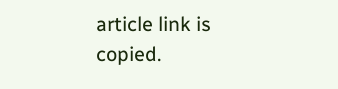article link is copied.